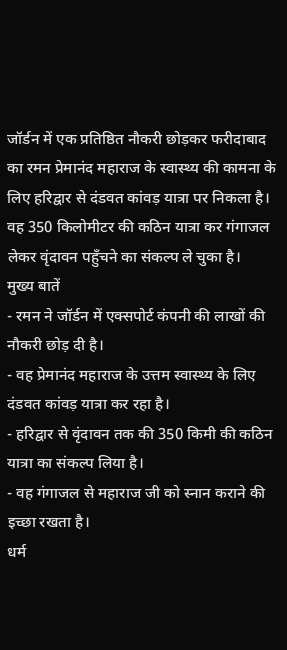जॉर्डन में एक प्रतिष्ठित नौकरी छोड़कर फरीदाबाद का रमन प्रेमानंद महाराज के स्वास्थ्य की कामना के लिए हरिद्वार से दंडवत कांवड़ यात्रा पर निकला है। वह 350 किलोमीटर की कठिन यात्रा कर गंगाजल लेकर वृंदावन पहुँचने का संकल्प ले चुका है।
मुख्य बातें
- रमन ने जॉर्डन में एक्सपोर्ट कंपनी की लाखों की नौकरी छोड़ दी है।
- वह प्रेमानंद महाराज के उत्तम स्वास्थ्य के लिए दंडवत कांवड़ यात्रा कर रहा है।
- हरिद्वार से वृंदावन तक की 350 किमी की कठिन यात्रा का संकल्प लिया है।
- वह गंगाजल से महाराज जी को स्नान कराने की इच्छा रखता है।
धर्म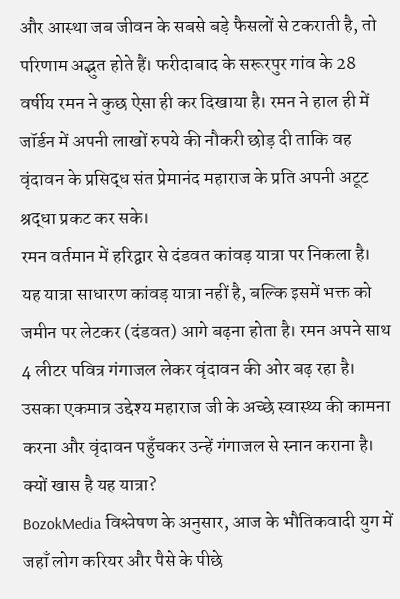और आस्था जब जीवन के सबसे बड़े फैसलों से टकराती है, तो परिणाम अद्भुत होते हैं। फरीदाबाद के सरूरपुर गांव के 28 वर्षीय रमन ने कुछ ऐसा ही कर दिखाया है। रमन ने हाल ही में जॉर्डन में अपनी लाखों रुपये की नौकरी छोड़ दी ताकि वह वृंदावन के प्रसिद्ध संत प्रेमानंद महाराज के प्रति अपनी अटूट श्रद्धा प्रकट कर सके।
रमन वर्तमान में हरिद्वार से दंडवत कांवड़ यात्रा पर निकला है। यह यात्रा साधारण कांवड़ यात्रा नहीं है, बल्कि इसमें भक्त को जमीन पर लेटकर (दंडवत) आगे बढ़ना होता है। रमन अपने साथ 4 लीटर पवित्र गंगाजल लेकर वृंदावन की ओर बढ़ रहा है। उसका एकमात्र उद्देश्य महाराज जी के अच्छे स्वास्थ्य की कामना करना और वृंदावन पहुँचकर उन्हें गंगाजल से स्नान कराना है।
क्यों खास है यह यात्रा?
BozokMedia विश्लेषण के अनुसार, आज के भौतिकवादी युग में जहाँ लोग करियर और पैसे के पीछे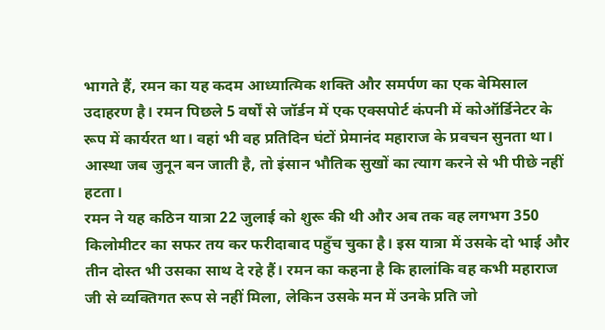भागते हैं, रमन का यह कदम आध्यात्मिक शक्ति और समर्पण का एक बेमिसाल उदाहरण है। रमन पिछले 5 वर्षों से जॉर्डन में एक एक्सपोर्ट कंपनी में कोऑर्डिनेटर के रूप में कार्यरत था। वहां भी वह प्रतिदिन घंटों प्रेमानंद महाराज के प्रवचन सुनता था।
आस्था जब जुनून बन जाती है, तो इंसान भौतिक सुखों का त्याग करने से भी पीछे नहीं हटता।
रमन ने यह कठिन यात्रा 22 जुलाई को शुरू की थी और अब तक वह लगभग 350 किलोमीटर का सफर तय कर फरीदाबाद पहुँच चुका है। इस यात्रा में उसके दो भाई और तीन दोस्त भी उसका साथ दे रहे हैं। रमन का कहना है कि हालांकि वह कभी महाराज जी से व्यक्तिगत रूप से नहीं मिला, लेकिन उसके मन में उनके प्रति जो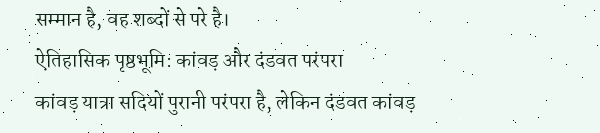सम्मान है, वह शब्दों से परे है।
ऐतिहासिक पृष्ठभूमि: कांवड़ और दंडवत परंपरा
कांवड़ यात्रा सदियों पुरानी परंपरा है, लेकिन दंडवत कांवड़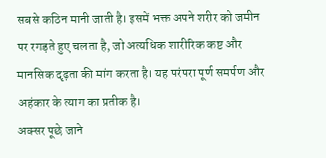सबसे कठिन मानी जाती है। इसमें भक्त अपने शरीर को जमीन पर रगड़ते हुए चलता है, जो अत्यधिक शारीरिक कष्ट और मानसिक दृढ़ता की मांग करता है। यह परंपरा पूर्ण समर्पण और अहंकार के त्याग का प्रतीक है।
अक्सर पूछे जाने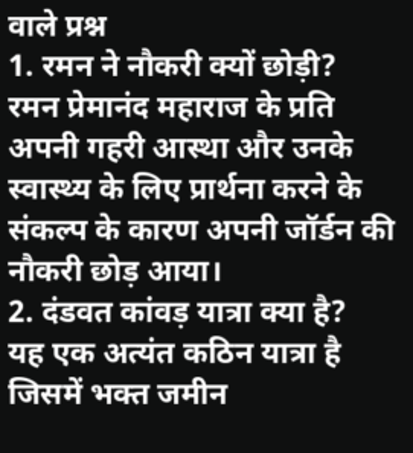वाले प्रश्न
1. रमन ने नौकरी क्यों छोड़ी?
रमन प्रेमानंद महाराज के प्रति अपनी गहरी आस्था और उनके स्वास्थ्य के लिए प्रार्थना करने के संकल्प के कारण अपनी जॉर्डन की नौकरी छोड़ आया।
2. दंडवत कांवड़ यात्रा क्या है?
यह एक अत्यंत कठिन यात्रा है जिसमें भक्त जमीन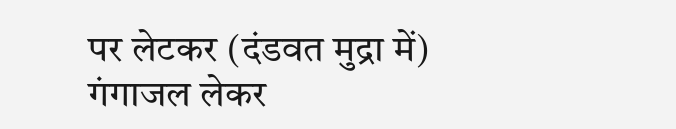पर लेटकर (दंडवत मुद्रा में) गंगाजल लेकर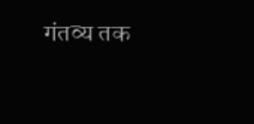गंतव्य तक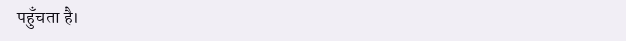पहुँचता है।